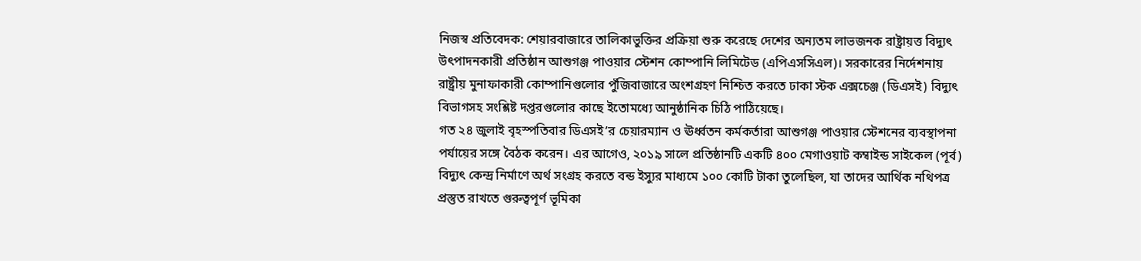নিজস্ব প্রতিবেদক: শেয়ারবাজারে তালিকাভুক্তির প্রক্রিয়া শুরু করেছে দেশের অন্যতম লাভজনক রাষ্ট্রায়ত্ত বিদ্যুৎ উৎপাদনকারী প্রতিষ্ঠান আশুগঞ্জ পাওয়ার স্টেশন কোম্পানি লিমিটেড (এপিএসসিএল)। সরকারের নির্দেশনায় রাষ্ট্রীয় মুনাফাকারী কোম্পানিগুলোর পুঁজিবাজারে অংশগ্রহণ নিশ্চিত করতে ঢাকা স্টক এক্সচেঞ্জ (ডিএসই) বিদ্যুৎ বিভাগসহ সংশ্লিষ্ট দপ্তরগুলোর কাছে ইতোমধ্যে আনুষ্ঠানিক চিঠি পাঠিয়েছে।
গত ২৪ জুলাই বৃহস্পতিবার ডিএসই’র চেয়ারম্যান ও ঊর্ধ্বতন কর্মকর্তারা আশুগঞ্জ পাওয়ার স্টেশনের ব্যবস্থাপনা পর্যায়ের সঙ্গে বৈঠক করেন। এর আগেও, ২০১৯ সালে প্রতিষ্ঠানটি একটি ৪০০ মেগাওয়াট কম্বাইন্ড সাইকেল (পূর্ব) বিদ্যুৎ কেন্দ্র নির্মাণে অর্থ সংগ্রহ করতে বন্ড ইস্যুর মাধ্যমে ১০০ কোটি টাকা তুলেছিল, যা তাদের আর্থিক নথিপত্র প্রস্তুত রাখতে গুরুত্বপূর্ণ ভূমিকা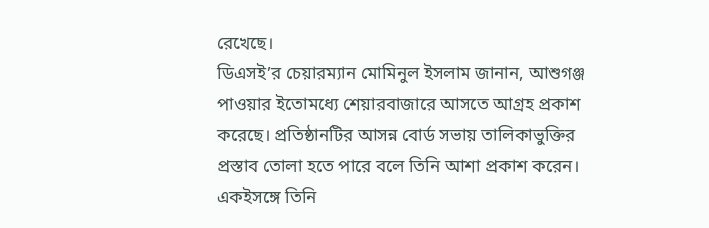রেখেছে।
ডিএসই’র চেয়ারম্যান মোমিনুল ইসলাম জানান, আশুগঞ্জ পাওয়ার ইতোমধ্যে শেয়ারবাজারে আসতে আগ্রহ প্রকাশ করেছে। প্রতিষ্ঠানটির আসন্ন বোর্ড সভায় তালিকাভুক্তির প্রস্তাব তোলা হতে পারে বলে তিনি আশা প্রকাশ করেন। একইসঙ্গে তিনি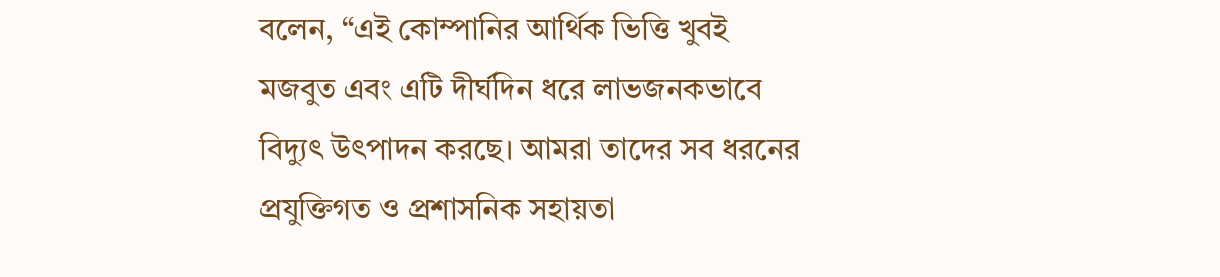বলেন, “এই কোম্পানির আর্থিক ভিত্তি খুবই মজবুত এবং এটি দীর্ঘদিন ধরে লাভজনকভাবে বিদ্যুৎ উৎপাদন করছে। আমরা তাদের সব ধরনের প্রযুক্তিগত ও প্রশাসনিক সহায়তা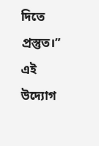দিতে প্রস্তুত।”
এই উদ্যোগ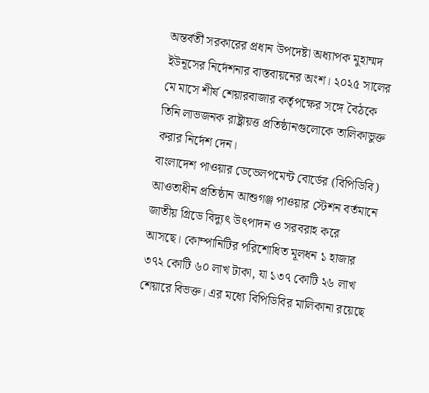অন্তর্বর্তী সরকারের প্রধান উপদেষ্টা অধ্যাপক মুহাম্মদ ইউনূসের নির্দেশনার বাস্তবায়নের অংশ। ২০২৫ সালের মে মাসে শীর্ষ শেয়ারবাজার কর্তৃপক্ষের সঙ্গে বৈঠকে তিনি লাভজনক রাষ্ট্রায়ত্ত প্রতিষ্ঠানগুলোকে তালিকাভুক্ত করার নির্দেশ দেন।
বাংলাদেশ পাওয়ার ডেভেলপমেন্ট বোর্ডের (বিপিডিবি) আওতাধীন প্রতিষ্ঠান আশুগঞ্জ পাওয়ার স্টেশন বর্তমানে জাতীয় গ্রিডে বিদ্যুৎ উৎপাদন ও সরবরাহ করে আসছে। কোম্পানিটির পরিশোধিত মূলধন ১ হাজার ৩৭২ কোটি ৬০ লাখ টাকা, যা ১৩৭ কোটি ২৬ লাখ শেয়ারে বিভক্ত। এর মধ্যে বিপিডিবির মালিকানা রয়েছে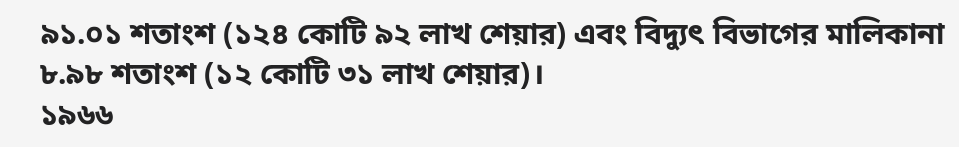৯১.০১ শতাংশ (১২৪ কোটি ৯২ লাখ শেয়ার) এবং বিদ্যুৎ বিভাগের মালিকানা ৮.৯৮ শতাংশ (১২ কোটি ৩১ লাখ শেয়ার)।
১৯৬৬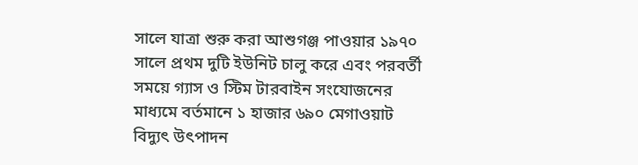সালে যাত্রা শুরু করা আশুগঞ্জ পাওয়ার ১৯৭০ সালে প্রথম দুটি ইউনিট চালু করে এবং পরবর্তী সময়ে গ্যাস ও স্টিম টারবাইন সংযোজনের মাধ্যমে বর্তমানে ১ হাজার ৬৯০ মেগাওয়াট বিদ্যুৎ উৎপাদন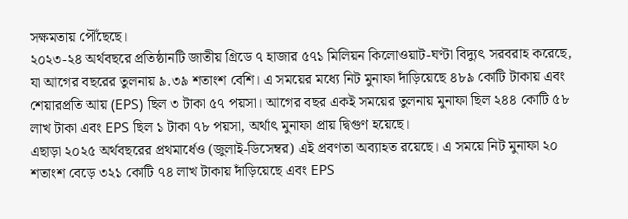সক্ষমতায় পৌঁছেছে।
২০২৩-২৪ অর্থবছরে প্রতিষ্ঠানটি জাতীয় গ্রিডে ৭ হাজার ৫৭১ মিলিয়ন কিলোওয়াট-ঘণ্টা বিদ্যুৎ সরবরাহ করেছে, যা আগের বছরের তুলনায় ৯.৩৯ শতাংশ বেশি। এ সময়ের মধ্যে নিট মুনাফা দাঁড়িয়েছে ৪৮৯ কোটি টাকায় এবং শেয়ারপ্রতি আয় (EPS) ছিল ৩ টাকা ৫৭ পয়সা। আগের বছর একই সময়ের তুলনায় মুনাফা ছিল ২৪৪ কোটি ৫৮ লাখ টাকা এবং EPS ছিল ১ টাকা ৭৮ পয়সা, অর্থাৎ মুনাফা প্রায় দ্বিগুণ হয়েছে।
এছাড়া ২০২৫ অর্থবছরের প্রথমার্ধেও (জুলাই-ডিসেম্বর) এই প্রবণতা অব্যাহত রয়েছে। এ সময়ে নিট মুনাফা ২০ শতাংশ বেড়ে ৩২১ কোটি ৭৪ লাখ টাকায় দাঁড়িয়েছে এবং EPS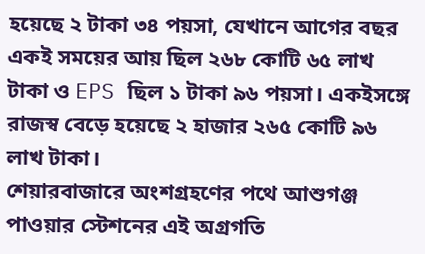হয়েছে ২ টাকা ৩৪ পয়সা, যেখানে আগের বছর একই সময়ের আয় ছিল ২৬৮ কোটি ৬৫ লাখ টাকা ও EPS ছিল ১ টাকা ৯৬ পয়সা। একইসঙ্গে রাজস্ব বেড়ে হয়েছে ২ হাজার ২৬৫ কোটি ৯৬ লাখ টাকা।
শেয়ারবাজারে অংশগ্রহণের পথে আশুগঞ্জ পাওয়ার স্টেশনের এই অগ্রগতি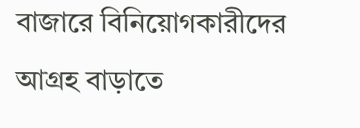বাজারে বিনিয়োগকারীদের আগ্রহ বাড়াতে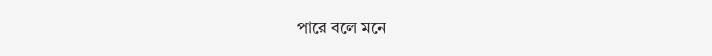পারে বলে মনে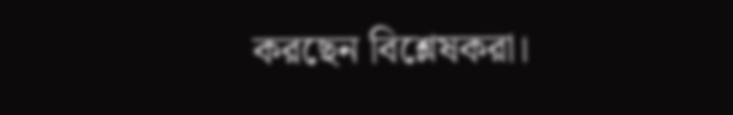করছেন বিশ্লেষকরা।